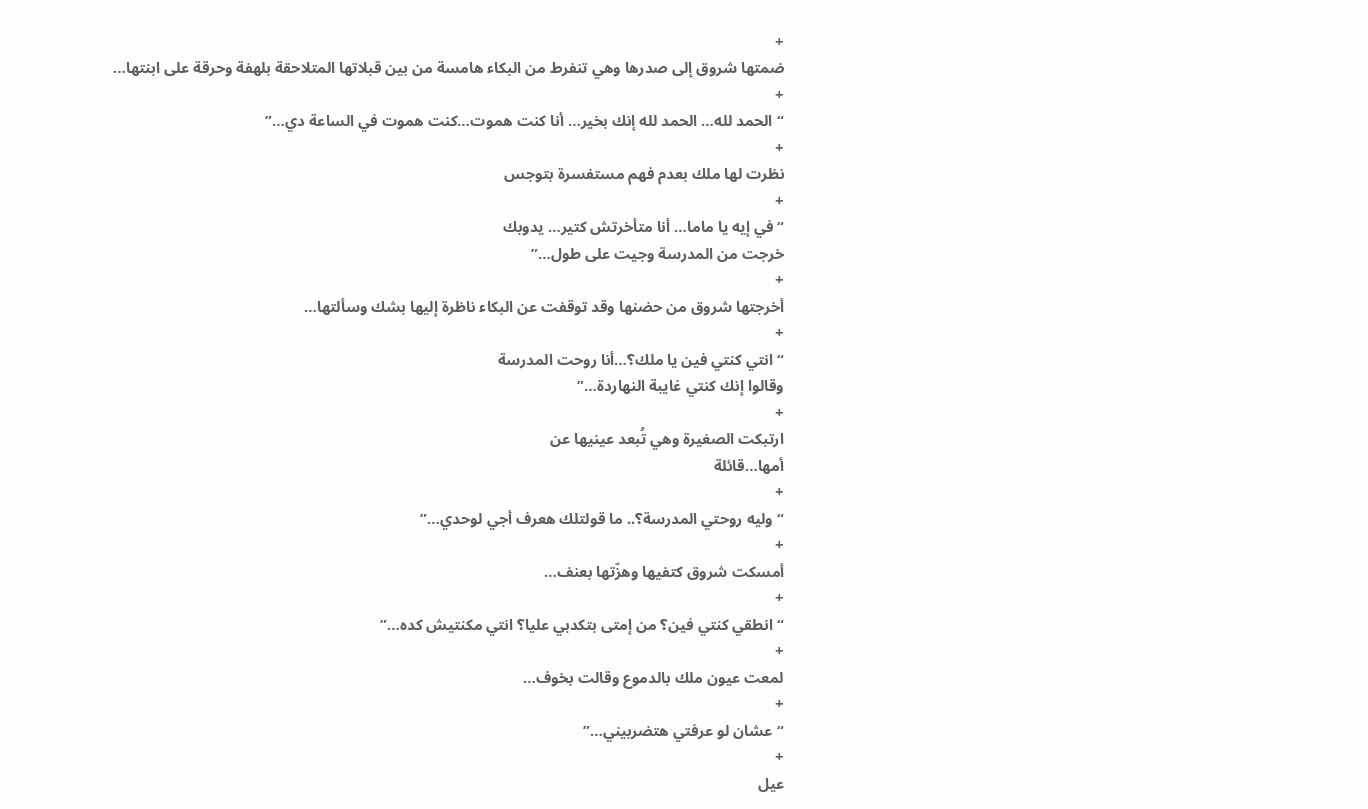+
ضمتها شروق إلى صدرها وهي تنفرط من البكاء هامسة من بين قبلاتها المتلاحقة بلهفة وحرقة على ابنتها…
+
“الحمد لله… الحمد لله إنك بخير… أنا كنت هموت…كنت هموت في الساعة دي…”
+
نظرت لها ملك بعدم فهم مستفسرة بتوجس
+
“في إيه يا ماما… أنا متأخرتش كتير… يدوبك
خرجت من المدرسة وجيت على طول…”
+
أخرجتها شروق من حضنها وقد توقفت عن البكاء ناظرة إليها بشك وسألتها…
+
“انتي كنتي فين يا ملك؟…أنا روحت المدرسة
وقالوا إنك كنتي غايبة النهاردة…”
+
ارتبكت الصغيرة وهي تُبعد عينيها عن
أمها…قائلة
+
“وليه روحتي المدرسة؟.. ما قولتلك هعرف أجي لوحدي…”
+
أمسكت شروق كتفيها وهزّتها بعنف…
+
“انطقي كنتي فين؟ من إمتى بتكدبي عليا؟ انتي مكنتيش كده…”
+
لمعت عيون ملك بالدموع وقالت بخوف…
+
“عشان لو عرفتي هتضربيني…”
+
عيل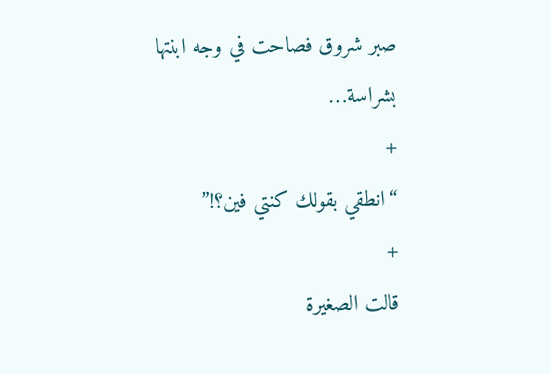صبر شروق فصاحت في وجه ابنتها
بشراسة…
+
“انطقي بقولك كنتي فين؟!”
+
قالت الصغيرة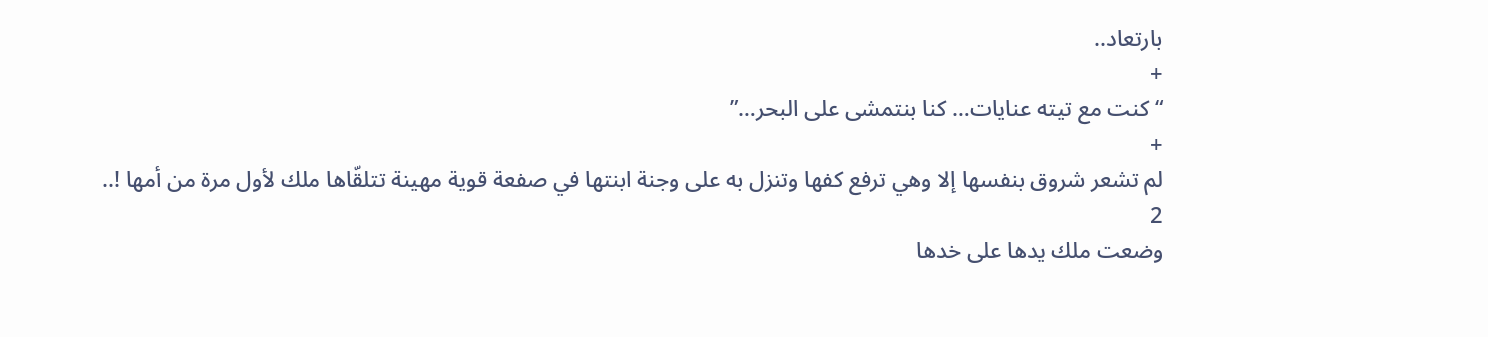بارتعاد..
+
“كنت مع تيته عنايات… كنا بنتمشى على البحر…”
+
لم تشعر شروق بنفسها إلا وهي ترفع كفها وتنزل به على وجنة ابنتها في صفعة قوية مهينة تتلقّاها ملك لأول مرة من أمها !..
2
وضعت ملك يدها على خدها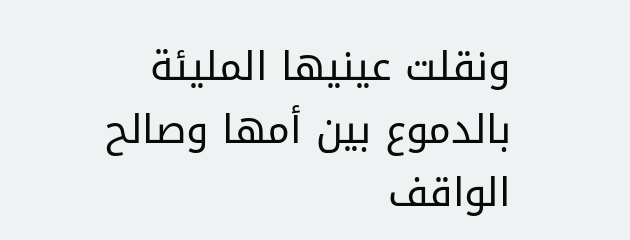ونقلت عينيها المليئة بالدموع بين أمها وصالح الواقف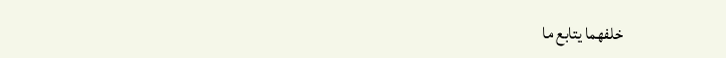خلفهما يتابع ما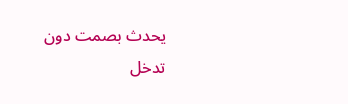يحدث بصمت دون تدخل